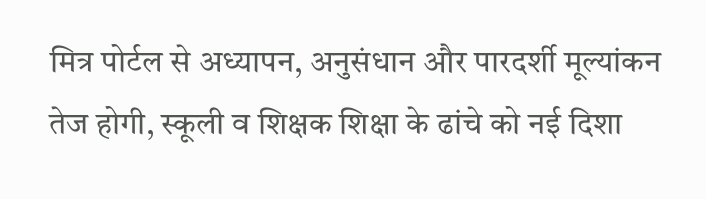मित्र पोर्टल से अध्यापन, अनुसंधान और पारदर्शी मूल्यांकन तेज होगी, स्कूली व शिक्षक शिक्षा के ढांचे को नई दिशा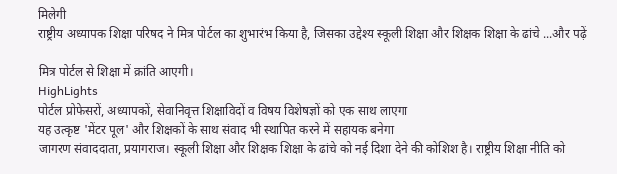मिलेगी
राष्ट्रीय अध्यापक शिक्षा परिषद ने मित्र पोर्टल का शुभारंभ किया है, जिसका उद्देश्य स्कूली शिक्षा और शिक्षक शिक्षा के ढांचे ...और पढ़ें

मित्र पोर्टल से शिक्षा में क्रांति आएगी।
HighLights
पोर्टल प्रोफेसरों, अध्यापकों, सेवानिवृत्त शिक्षाविदों व विषय विशेषज्ञों को एक साथ लाएगा
यह उत्कृष्ट 'मेंटर पूल' और शिक्षकों के साथ संवाद भी स्थापित करने में सहायक बनेगा
जागरण संवाददाता, प्रयागराज। स्कूली शिक्षा और शिक्षक शिक्षा के ढांचे को नई दिशा देने की कोशिश है। राष्ट्रीय शिक्षा नीति को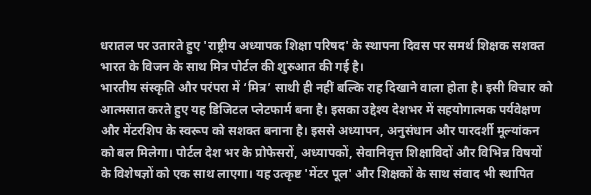धरातल पर उतारते हुए 'राष्ट्रीय अध्यापक शिक्षा परिषद' के स्थापना दिवस पर समर्थ शिक्षक सशक्त भारत के विजन के साथ मित्र पोर्टल की शुरुआत की गई है।
भारतीय संस्कृति और परंपरा में ‘मित्र’ साथी ही नहीं बल्कि राह दिखाने वाला होता है। इसी विचार को आत्मसात करते हुए यह डिजिटल प्लेटफार्म बना है। इसका उद्देश्य देशभर में सहयोगात्मक पर्यवेक्षण और मेंटरशिप के स्वरूप को सशक्त बनाना है। इससे अध्यापन, अनुसंधान और पारदर्शी मूल्यांकन को बल मिलेगा। पोर्टल देश भर के प्रोफेसरों, अध्यापकों, सेवानिवृत्त शिक्षाविदों और विभिन्न विषयों के विशेषज्ञों को एक साथ लाएगा। यह उत्कृष्ट 'मेंटर पूल' और शिक्षकों के साथ संवाद भी स्थापित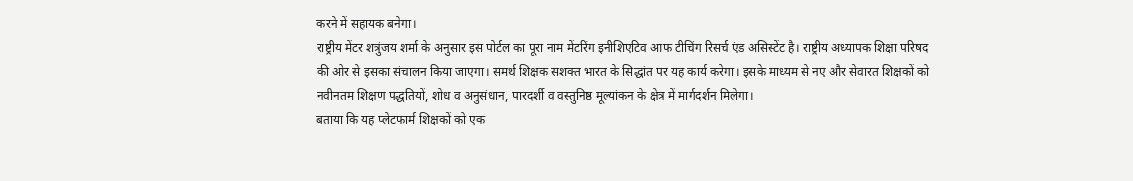करने में सहायक बनेगा।
राष्ट्रीय मेंटर शत्रुंजय शर्मा के अनुसार इस पोर्टल का पूरा नाम मेंटरिंग इनीशिएटिव आफ टीचिंग रिसर्च एंड असिस्टेंट है। राष्ट्रीय अध्यापक शिक्षा परिषद की ओर से इसका संचालन किया जाएगा। समर्थ शिक्षक सशक्त भारत के सिद्धांत पर यह कार्य करेगा। इसके माध्यम से नए और सेवारत शिक्षकों को नवीनतम शिक्षण पद्धतियों, शोध व अनुसंधान, पारदर्शी व वस्तुनिष्ठ मूल्यांकन के क्षेत्र में मार्गदर्शन मिलेगा।
बताया कि यह प्लेटफार्म शिक्षकों को एक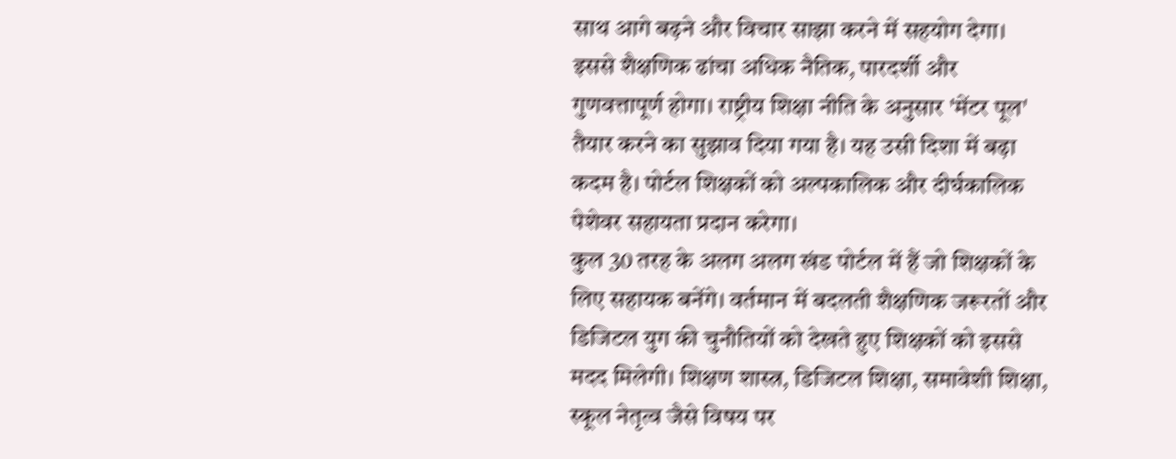साथ आगे बढ़ने और विचार साझा करने में सहयोग देगा। इससे शैक्षणिक ढांचा अधिक नैतिक, पारदर्शी और गुणवत्तापूर्ण होगा। राष्ट्रीय शिक्षा नीति के अनुसार 'मेंटर पूल' तैयार करने का सुझाव दिया गया है। यह उसी दिशा में बढ़ा कदम है। पोर्टल शिक्षकों को अल्पकालिक और दीर्घकालिक पेशेवर सहायता प्रदान करेगा।
कुल 30 तरह के अलग अलग खंड पोर्टल में हैं जो शिक्षकों के लिए सहायक बनेंगे। वर्तमान में बदलती शैक्षणिक जरूरतों और डिजिटल युग की चुनौतियों को देखते हुए शिक्षकों को इससे मदद मिलेगी। शिक्षण शास्त्र, डिजिटल शिक्षा, समावेशी शिक्षा, स्कूल नेतृत्व जैसे विषय पर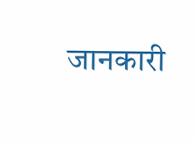जानकारी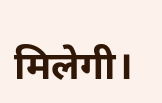मिलेगी।